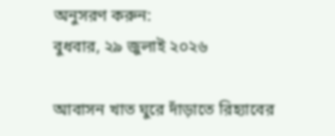অনুসরণ করুন:
বুধবার, ২৯ জুলাই ২০২৬

আবাসন খাত ঘুরে দাঁড়াতে রিহ্যাবের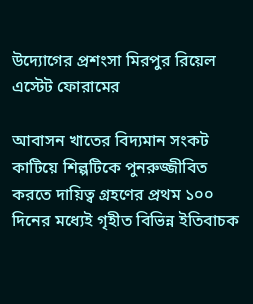উদ্যোগের প্রশংসা মিরপুর রিয়েল এস্টেট ফোরামের

আবাসন খাতের বিদ্যমান সংকট কাটিয়ে শিল্পটিকে পুনরুজ্জীবিত করতে দায়িত্ব গ্রহণের প্রথম ১০০ দিনের মধ্যেই গৃহীত বিভিন্ন ইতিবাচক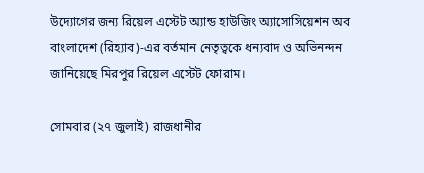উদ্যোগের জন্য রিয়েল এস্টেট অ্যান্ড হাউজিং অ্যাসোসিয়েশন অব বাংলাদেশ (রিহ্যাব)-এর বর্তমান নেতৃত্বকে ধন্যবাদ ও অভিনন্দন জানিয়েছে মিরপুর রিয়েল এস্টেট ফোরাম।

সোমবার (২৭ জুলাই) রাজধানীর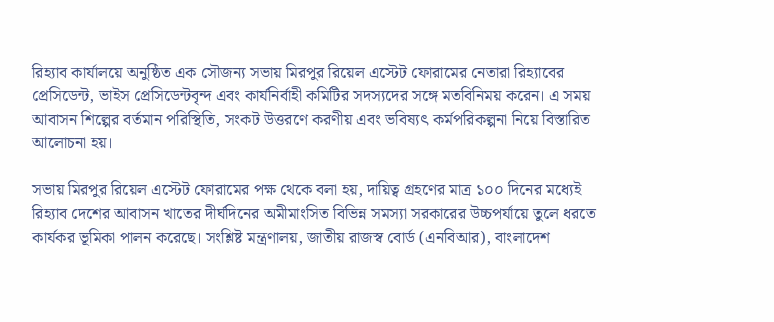রিহ্যাব কার্যালয়ে অনুষ্ঠিত এক সৌজন্য সভায় মিরপুর রিয়েল এস্টেট ফোরামের নেতারা রিহ্যাবের প্রেসিডেন্ট, ভাইস প্রেসিডেন্টবৃন্দ এবং কার্যনির্বাহী কমিটির সদস্যদের সঙ্গে মতবিনিময় করেন। এ সময় আবাসন শিল্পের বর্তমান পরিস্থিতি, সংকট উত্তরণে করণীয় এবং ভবিষ্যৎ কর্মপরিকল্পনা নিয়ে বিস্তারিত আলোচনা হয়।

সভায় মিরপুর রিয়েল এস্টেট ফোরামের পক্ষ থেকে বলা হয়, দায়িত্ব গ্রহণের মাত্র ১০০ দিনের মধ্যেই রিহ্যাব দেশের আবাসন খাতের দীর্ঘদিনের অমীমাংসিত বিভিন্ন সমস্যা সরকারের উচ্চপর্যায়ে তুলে ধরতে কার্যকর ভূমিকা পালন করেছে। সংশ্লিষ্ট মন্ত্রণালয়, জাতীয় রাজস্ব বোর্ড (এনবিআর), বাংলাদেশ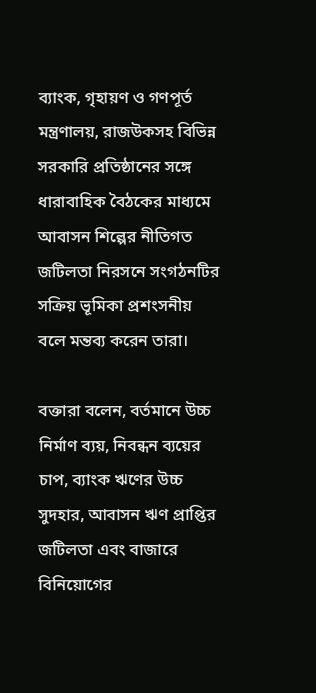ব্যাংক, গৃহায়ণ ও গণপূর্ত মন্ত্রণালয়, রাজউকসহ বিভিন্ন সরকারি প্রতিষ্ঠানের সঙ্গে ধারাবাহিক বৈঠকের মাধ্যমে আবাসন শিল্পের নীতিগত জটিলতা নিরসনে সংগঠনটির সক্রিয় ভূমিকা প্রশংসনীয় বলে মন্তব্য করেন তারা।

বক্তারা বলেন, বর্তমানে উচ্চ নির্মাণ ব্যয়, নিবন্ধন ব্যয়ের চাপ, ব্যাংক ঋণের উচ্চ সুদহার, আবাসন ঋণ প্রাপ্তির জটিলতা এবং বাজারে বিনিয়োগের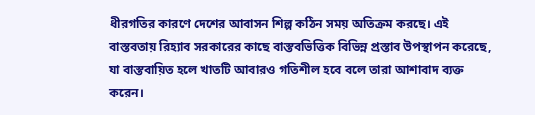ধীরগতির কারণে দেশের আবাসন শিল্প কঠিন সময় অতিক্রম করছে। এই বাস্তবতায় রিহ্যাব সরকারের কাছে বাস্তবভিত্তিক বিভিন্ন প্রস্তাব উপস্থাপন করেছে, যা বাস্তবায়িত হলে খাতটি আবারও গতিশীল হবে বলে তারা আশাবাদ ব্যক্ত করেন।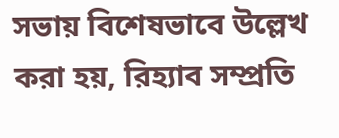সভায় বিশেষভাবে উল্লেখ করা হয়, রিহ্যাব সম্প্রতি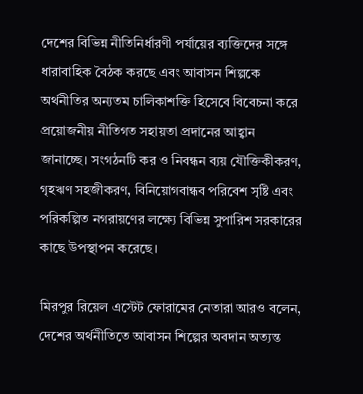দেশের বিভিন্ন নীতিনির্ধারণী পর্যায়ের ব্যক্তিদের সঙ্গে ধারাবাহিক বৈঠক করছে এবং আবাসন শিল্পকে অর্থনীতির অন্যতম চালিকাশক্তি হিসেবে বিবেচনা করে প্রয়োজনীয় নীতিগত সহায়তা প্রদানের আহ্বান জানাচ্ছে। সংগঠনটি কর ও নিবন্ধন ব্যয় যৌক্তিকীকরণ, গৃহঋণ সহজীকরণ, বিনিয়োগবান্ধব পরিবেশ সৃষ্টি এবং পরিকল্পিত নগরায়ণের লক্ষ্যে বিভিন্ন সুপারিশ সরকারের কাছে উপস্থাপন করেছে।

মিরপুর রিয়েল এস্টেট ফোরামের নেতারা আরও বলেন, দেশের অর্থনীতিতে আবাসন শিল্পের অবদান অত্যন্ত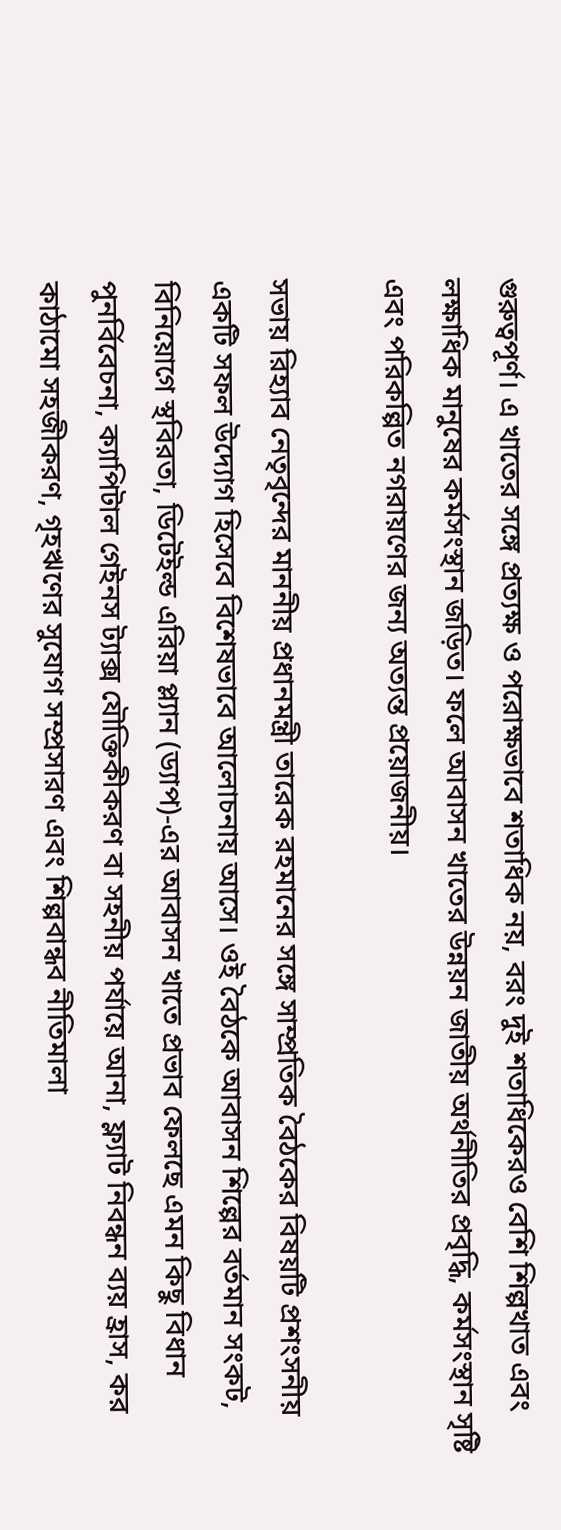গুরুত্বপূর্ণ। এ খাতের সঙ্গে প্রত্যক্ষ ও পরোক্ষভাবে শতাধিক নয়, বরং দুই শতাধিকেরও বেশি শিল্পখাত এবং লক্ষাধিক মানুষের কর্মসংস্থান জড়িত। ফলে আবাসন খাতের উন্নয়ন জাতীয় অর্থনীতির প্রবৃদ্ধি, কর্মসংস্থান সৃষ্টি এবং পরিকল্পিত নগরায়ণের জন্য অত্যন্ত প্রয়োজনীয়।

সভায় রিহ্যাব নেতৃবৃন্দের মাননীয় প্রধানমন্ত্রী তারেক রহমানের সঙ্গে সাম্প্রতিক বৈঠকের বিষয়টি প্রশংসনীয় একটি সফল উদ্যোগ হিসেবে বিশেষভাবে আলোচনায় আসে। ওই বৈঠকে আবাসন শিল্পের বর্তমান সংকট, বিনিয়োগে স্থবিরতা, ডিটেইল্ড এরিয়া প্ল্যান (ড্যাপ)-এর আবাসন খাতে প্রভাব ফেলছে এমন কিছু বিধান পুনর্বিবেচনা, ক্যাপিটাল গেইনস ট্যাক্স যৌক্তিকীকরণ বা সহনীয় পর্যায়ে আনা, ফ্ল্যাট নিবন্ধন ব্যয় হ্রাস, কর কাঠামো সহজীকরণ, গৃহঋণের সুযোগ সম্প্রসারণ এবং শিল্পবান্ধব নীতিমালা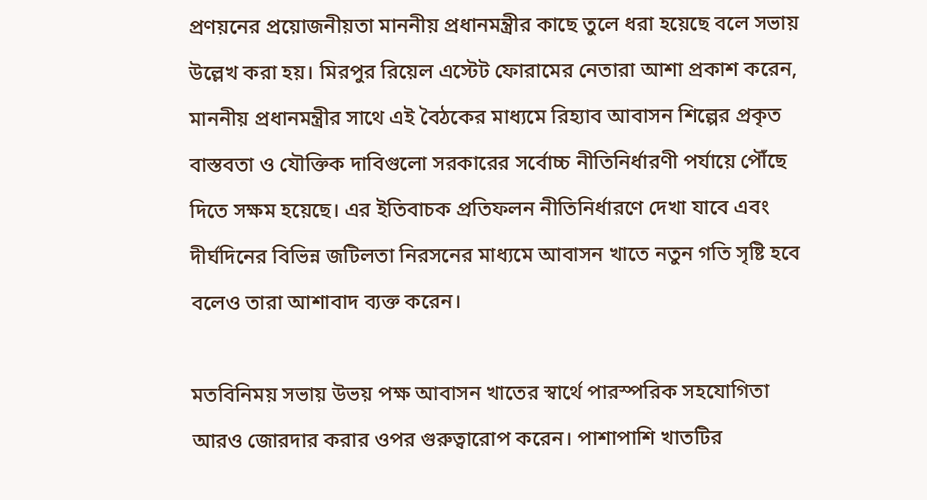প্রণয়নের প্রয়োজনীয়তা মাননীয় প্রধানমন্ত্রীর কাছে তুলে ধরা হয়েছে বলে সভায় উল্লেখ করা হয়। মিরপুর রিয়েল এস্টেট ফোরামের নেতারা আশা প্রকাশ করেন, মাননীয় প্রধানমন্ত্রীর সাথে এই বৈঠকের মাধ্যমে রিহ্যাব আবাসন শিল্পের প্রকৃত বাস্তবতা ও যৌক্তিক দাবিগুলো সরকারের সর্বোচ্চ নীতিনির্ধারণী পর্যায়ে পৌঁছে দিতে সক্ষম হয়েছে। এর ইতিবাচক প্রতিফলন নীতিনির্ধারণে দেখা যাবে এবং দীর্ঘদিনের বিভিন্ন জটিলতা নিরসনের মাধ্যমে আবাসন খাতে নতুন গতি সৃষ্টি হবে বলেও তারা আশাবাদ ব্যক্ত করেন।

মতবিনিময় সভায় উভয় পক্ষ আবাসন খাতের স্বার্থে পারস্পরিক সহযোগিতা আরও জোরদার করার ওপর গুরুত্বারোপ করেন। পাশাপাশি খাতটির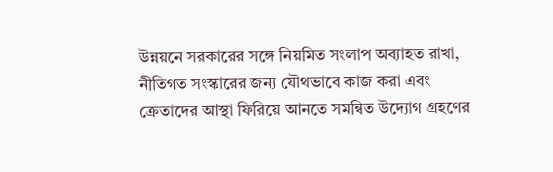উন্নয়নে সরকারের সঙ্গে নিয়মিত সংলাপ অব্যাহত রাখা, নীতিগত সংস্কারের জন্য যৌথভাবে কাজ করা এবং ক্রেতাদের আস্থা ফিরিয়ে আনতে সমন্বিত উদ্যোগ গ্রহণের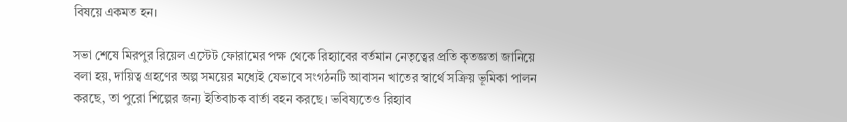বিষয়ে একমত হন।

সভা শেষে মিরপুর রিয়েল এস্টেট ফোরামের পক্ষ থেকে রিহ্যাবের বর্তমান নেতৃত্বের প্রতি কৃতজ্ঞতা জানিয়ে বলা হয়, দায়িত্ব গ্রহণের অল্প সময়ের মধ্যেই যেভাবে সংগঠনটি আবাসন খাতের স্বার্থে সক্রিয় ভূমিকা পালন করছে, তা পুরো শিল্পের জন্য ইতিবাচক বার্তা বহন করছে। ভবিষ্যতেও রিহ্যাব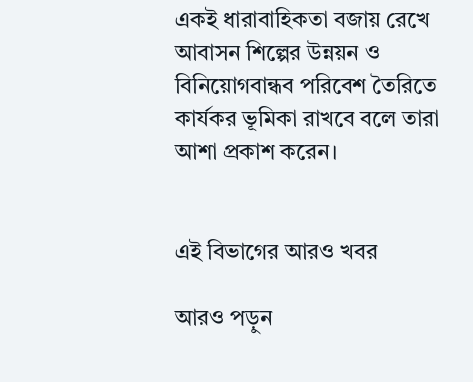একই ধারাবাহিকতা বজায় রেখে আবাসন শিল্পের উন্নয়ন ও বিনিয়োগবান্ধব পরিবেশ তৈরিতে কার্যকর ভূমিকা রাখবে বলে তারা আশা প্রকাশ করেন।


এই বিভাগের আরও খবর

আরও পড়ুন